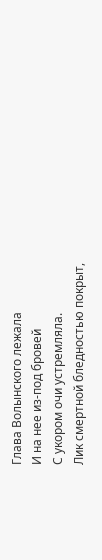Глава Волынского лежала
И на нее из-под бровей
С укором очи устремляла.
Лик смертной бледностью покрыт,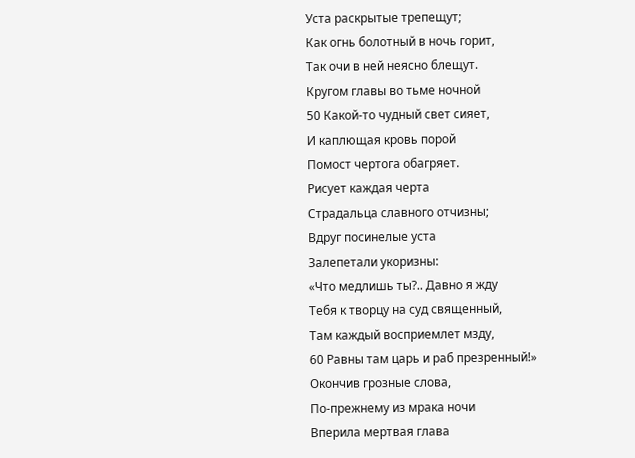Уста раскрытые трепещут;
Как огнь болотный в ночь горит,
Так очи в ней неясно блещут.
Кругом главы во тьме ночной
50 Какой-то чудный свет сияет,
И каплющая кровь порой
Помост чертога обагряет.
Рисует каждая черта
Страдальца славного отчизны;
Вдруг посинелые уста
Залепетали укоризны:
«Что медлишь ты?.. Давно я жду
Тебя к творцу на суд священный,
Там каждый восприемлет мзду,
60 Равны там царь и раб презренный!»
Окончив грозные слова,
По-прежнему из мрака ночи
Вперила мертвая глава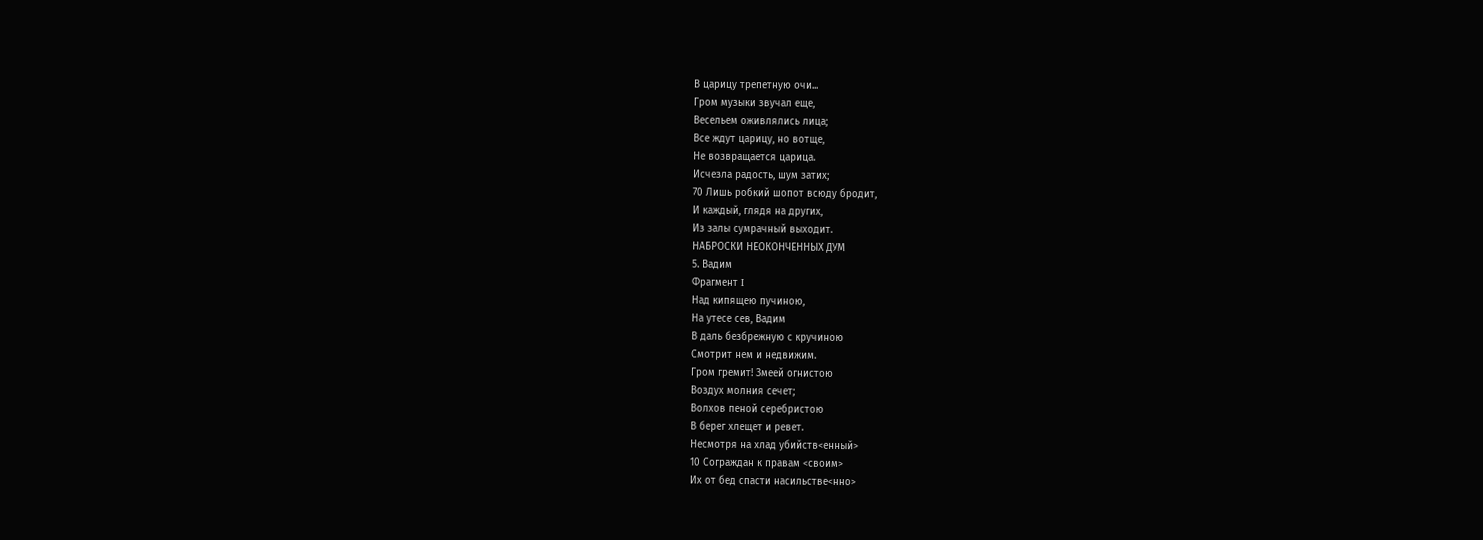В царицу трепетную очи...
Гром музыки звучал еще,
Весельем оживлялись лица;
Все ждут царицу, но вотще,
Не возвращается царица.
Исчезла радость, шум затих;
70 Лишь робкий шопот всюду бродит,
И каждый, глядя на других,
Из залы сумрачный выходит.
НАБРОСКИ НЕОКОНЧЕННЫХ ДУМ
5. Вадим
Фрагмент I
Над кипящею пучиною,
На утесе сев, Вадим
В даль безбрежную с кручиною
Смотрит нем и недвижим.
Гром гремит! Змеей огнистою
Воздух молния сечет;
Волхов пеной серебристою
В берег хлещет и ревет.
Несмотря на хлад убийств<енный>
10 Сограждан к правам <своим>
Их от бед спасти насильстве<нно>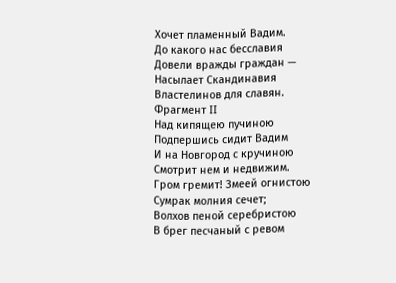Хочет пламенный Вадим.
До какого нас бесславия
Довели вражды граждан —
Насылает Скандинавия
Властелинов для славян.
Фрагмент II
Над кипящею пучиною
Подпершись сидит Вадим
И на Новгород с кручиною
Смотрит нем и недвижим.
Гром гремит! Змеей огнистою
Сумрак молния сечет;
Волхов пеной серебристою
В брег песчаный с ревом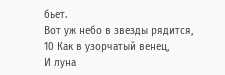бьет.
Вот уж небо в звезды рядится,
10 Как в узорчатый венец,
И луна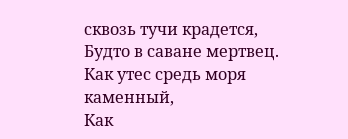сквозь тучи крадется,
Будто в саване мертвец.
Как утес средь моря каменный,
Как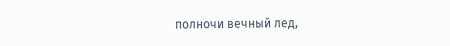полночи вечный лед,